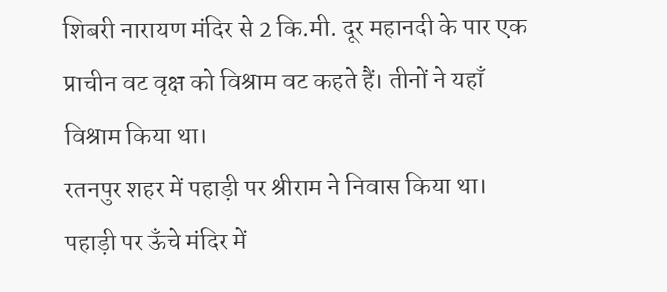शिबरी नारायण मंदिर से 2 कि.मी. दूर महानदी के पार एक प्राचीन वट वृक्ष को विश्राम वट कहते हैं। तीनों ने यहाँ विश्राम किया था।
रतनपुर शहर में पहाड़ी पर श्रीराम ने निवास किया था। पहाड़ी पर ऊँचे मंदिर में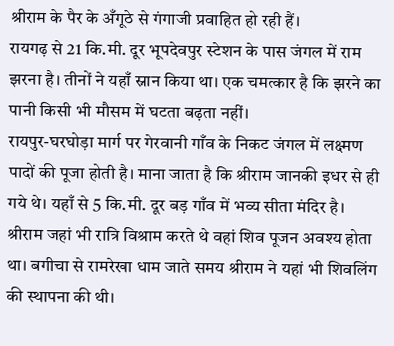श्रीराम के पैर के अँगूठे से गंगाजी प्रवाहित हो रही हैं।
रायगढ़ से 21 कि.मी. दूर भूपदेवपुर स्टेशन के पास जंगल में राम झरना है। तीनों ने यहाँ स्नान किया था। एक चमत्कार है कि झरने का पानी किसी भी मौसम में घटता बढ़ता नहीं।
रायपुर-घरघोड़ा मार्ग पर गेरवानी गाँव के निकट जंगल में लक्ष्मण पादों की पूजा होती है। माना जाता है कि श्रीराम जानकी इधर से ही गये थे। यहाँ से 5 कि.मी. दूर बड़ गाँव में भव्य सीता मंदिर है।
श्रीराम जहां भी रात्रि विश्राम करते थे वहां शिव पूजन अवश्य होता था। बगीचा से रामरेखा धाम जाते समय श्रीराम ने यहां भी शिवलिंग की स्थापना की थी।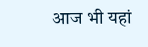आज भी यहां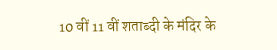10 वीं 11 वीं शताब्दी के मंदिर के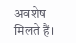अवशेष मिलते हैं।